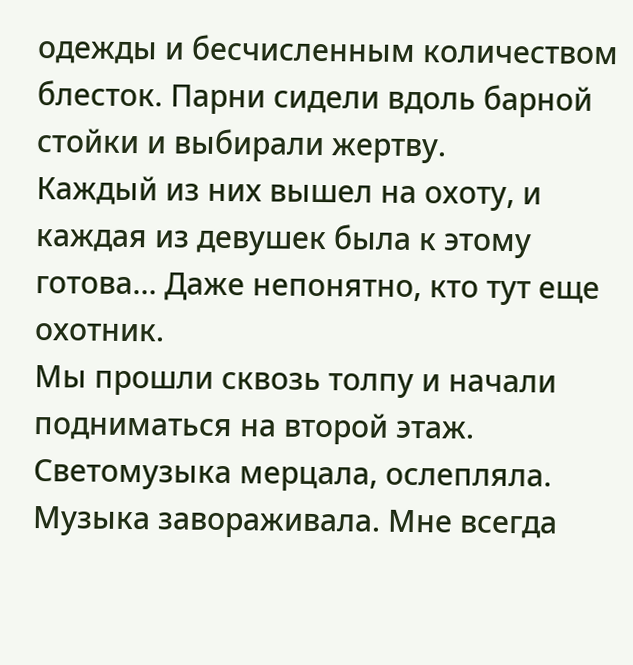одежды и бесчисленным количеством блесток. Парни сидели вдоль барной стойки и выбирали жертву.
Каждый из них вышел на охоту, и каждая из девушек была к этому готова… Даже непонятно, кто тут еще охотник.
Мы прошли сквозь толпу и начали подниматься на второй этаж. Светомузыка мерцала, ослепляла. Музыка завораживала. Мне всегда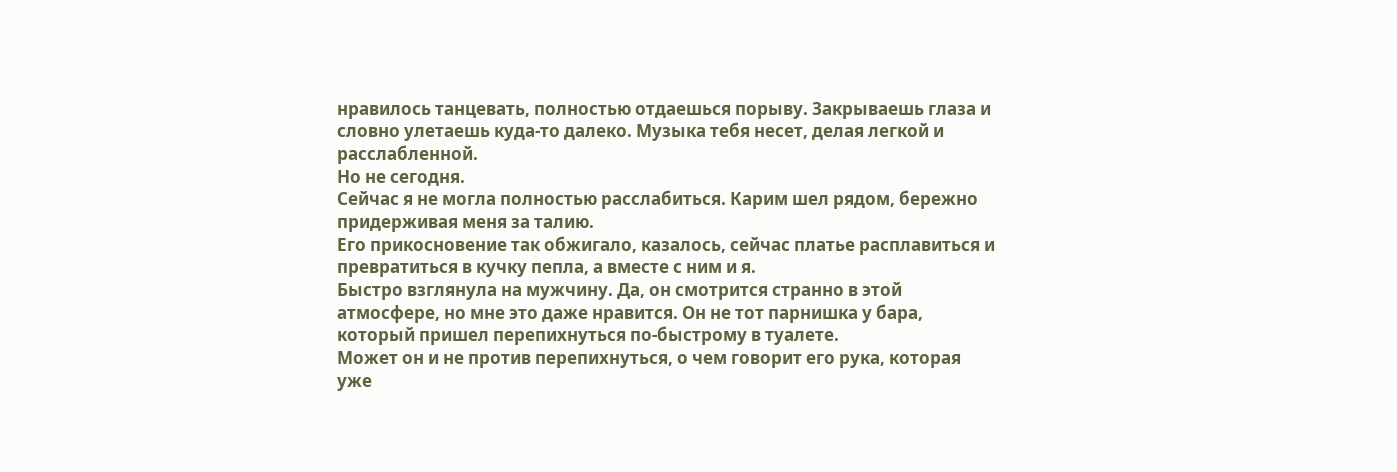нравилось танцевать, полностью отдаешься порыву. Закрываешь глаза и словно улетаешь куда-то далеко. Музыка тебя несет, делая легкой и расслабленной.
Но не сегодня.
Сейчас я не могла полностью расслабиться. Карим шел рядом, бережно придерживая меня за талию.
Его прикосновение так обжигало, казалось, сейчас платье расплавиться и превратиться в кучку пепла, а вместе с ним и я.
Быстро взглянула на мужчину. Да, он смотрится странно в этой атмосфере, но мне это даже нравится. Он не тот парнишка у бара, который пришел перепихнуться по-быстрому в туалете.
Может он и не против перепихнуться, о чем говорит его рука, которая уже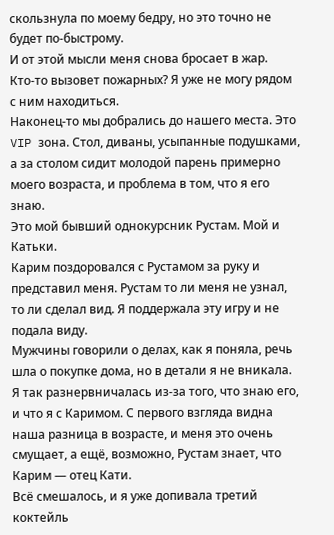скользнула по моему бедру, но это точно не будет по-быстрому.
И от этой мысли меня снова бросает в жар.
Кто-то вызовет пожарных? Я уже не могу рядом с ним находиться.
Наконец-то мы добрались до нашего места. Это VIP зона. Стол, диваны, усыпанные подушками, а за столом сидит молодой парень примерно моего возраста, и проблема в том, что я его знаю.
Это мой бывший однокурсник Рустам. Мой и Катьки.
Карим поздоровался с Рустамом за руку и представил меня. Рустам то ли меня не узнал, то ли сделал вид. Я поддержала эту игру и не подала виду.
Мужчины говорили о делах, как я поняла, речь шла о покупке дома, но в детали я не вникала. Я так разнервничалась из-за того, что знаю его, и что я с Каримом. С первого взгляда видна наша разница в возрасте, и меня это очень смущает, а ещё, возможно, Рустам знает, что Карим — отец Кати.
Всё смешалось, и я уже допивала третий коктейль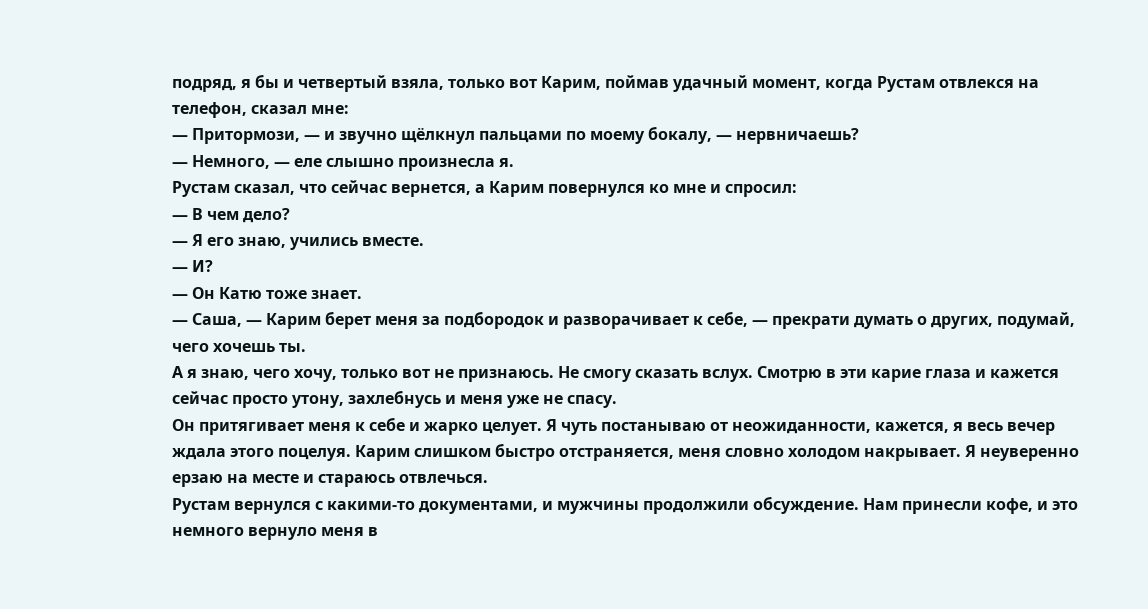подряд, я бы и четвертый взяла, только вот Карим, поймав удачный момент, когда Рустам отвлекся на телефон, сказал мне:
— Притормози, — и звучно щёлкнул пальцами по моему бокалу, — нервничаешь?
— Немного, — еле слышно произнесла я.
Рустам сказал, что сейчас вернется, а Карим повернулся ко мне и спросил:
— В чем дело?
— Я его знаю, учились вместе.
— И?
— Он Катю тоже знает.
— Саша, — Карим берет меня за подбородок и разворачивает к себе, — прекрати думать о других, подумай, чего хочешь ты.
А я знаю, чего хочу, только вот не признаюсь. Не смогу сказать вслух. Смотрю в эти карие глаза и кажется сейчас просто утону, захлебнусь и меня уже не спасу.
Он притягивает меня к себе и жарко целует. Я чуть постанываю от неожиданности, кажется, я весь вечер ждала этого поцелуя. Карим слишком быстро отстраняется, меня словно холодом накрывает. Я неуверенно ерзаю на месте и стараюсь отвлечься.
Рустам вернулся с какими-то документами, и мужчины продолжили обсуждение. Нам принесли кофе, и это немного вернуло меня в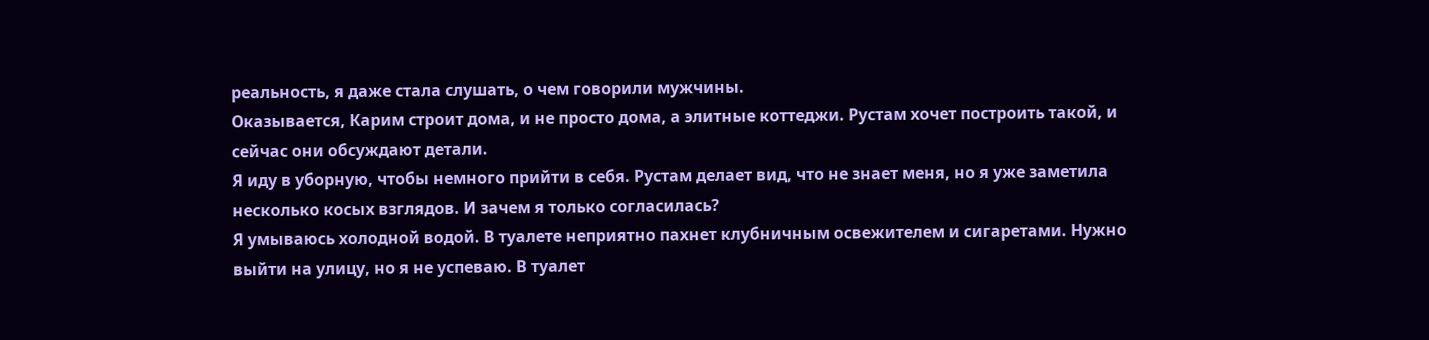реальность, я даже стала слушать, о чем говорили мужчины.
Оказывается, Карим строит дома, и не просто дома, а элитные коттеджи. Рустам хочет построить такой, и сейчас они обсуждают детали.
Я иду в уборную, чтобы немного прийти в себя. Рустам делает вид, что не знает меня, но я уже заметила несколько косых взглядов. И зачем я только согласилась?
Я умываюсь холодной водой. В туалете неприятно пахнет клубничным освежителем и сигаретами. Нужно выйти на улицу, но я не успеваю. В туалет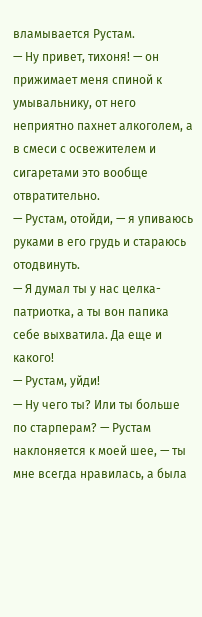вламывается Рустам.
— Ну привет, тихоня! — он прижимает меня спиной к умывальнику, от него неприятно пахнет алкоголем, а в смеси с освежителем и сигаретами это вообще отвратительно.
— Рустам, отойди, — я упиваюсь руками в его грудь и стараюсь отодвинуть.
— Я думал ты у нас целка-патриотка, а ты вон папика себе выхватила. Да еще и какого!
— Рустам, уйди!
— Ну чего ты? Или ты больше по старперам? — Рустам наклоняется к моей шее, — ты мне всегда нравилась, а была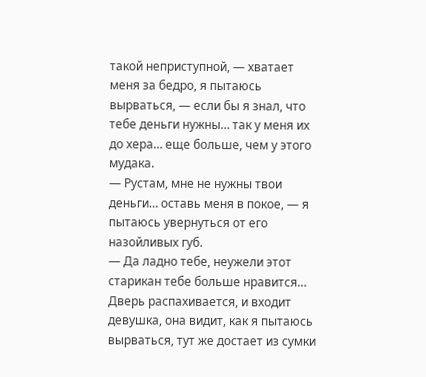такой неприступной, — хватает меня за бедро, я пытаюсь вырваться, — если бы я знал, что тебе деньги нужны… так у меня их до хера… еще больше, чем у этого мудака.
— Рустам, мне не нужны твои деньги… оставь меня в покое, — я пытаюсь увернуться от его назойливых губ.
— Да ладно тебе, неужели этот старикан тебе больше нравится…
Дверь распахивается, и входит девушка, она видит, как я пытаюсь вырваться, тут же достает из сумки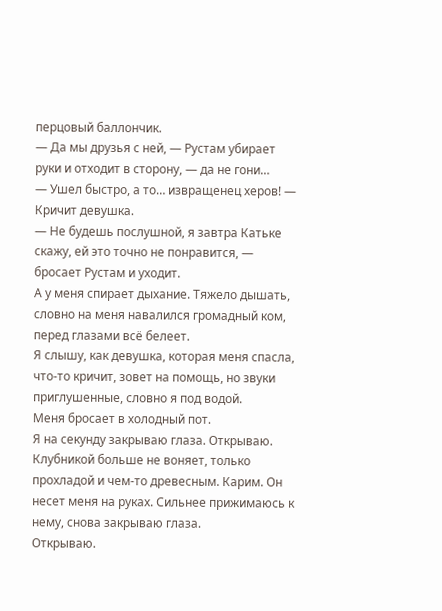перцовый баллончик.
— Да мы друзья с ней, — Рустам убирает руки и отходит в сторону, — да не гони…
— Ушел быстро, а то… извращенец херов! — Кричит девушка.
— Не будешь послушной, я завтра Катьке скажу, ей это точно не понравится, — бросает Рустам и уходит.
А у меня спирает дыхание. Тяжело дышать, словно на меня навалился громадный ком, перед глазами всё белеет.
Я слышу, как девушка, которая меня спасла, что-то кричит, зовет на помощь, но звуки приглушенные, словно я под водой.
Меня бросает в холодный пот.
Я на секунду закрываю глаза. Открываю. Клубникой больше не воняет, только прохладой и чем-то древесным. Карим. Он несет меня на руках. Сильнее прижимаюсь к нему, снова закрываю глаза.
Открываю.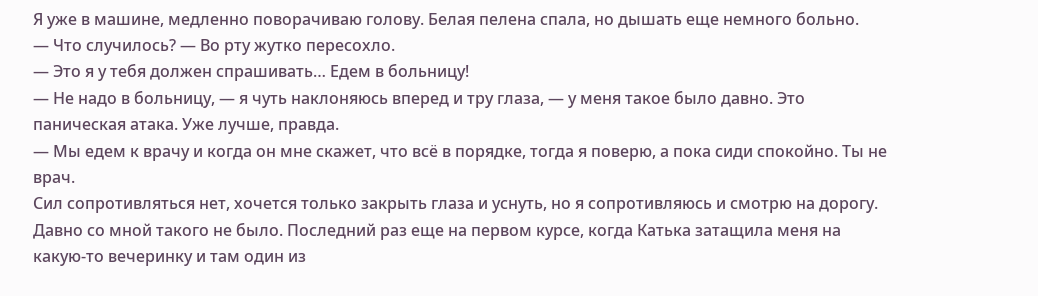Я уже в машине, медленно поворачиваю голову. Белая пелена спала, но дышать еще немного больно.
— Что случилось? — Во рту жутко пересохло.
— Это я у тебя должен спрашивать… Едем в больницу!
— Не надо в больницу, — я чуть наклоняюсь вперед и тру глаза, — у меня такое было давно. Это паническая атака. Уже лучше, правда.
— Мы едем к врачу и когда он мне скажет, что всё в порядке, тогда я поверю, а пока сиди спокойно. Ты не врач.
Сил сопротивляться нет, хочется только закрыть глаза и уснуть, но я сопротивляюсь и смотрю на дорогу. Давно со мной такого не было. Последний раз еще на первом курсе, когда Катька затащила меня на какую-то вечеринку и там один из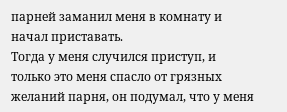парней заманил меня в комнату и начал приставать.
Тогда у меня случился приступ, и только это меня спасло от грязных желаний парня, он подумал, что у меня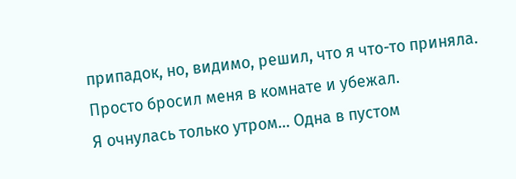припадок, но, видимо, решил, что я что-то приняла. Просто бросил меня в комнате и убежал.
Я очнулась только утром… Одна в пустом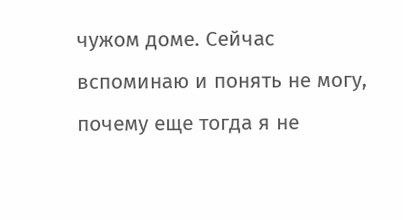чужом доме. Сейчас вспоминаю и понять не могу, почему еще тогда я не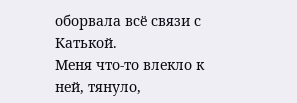оборвала всё связи с Катькой.
Меня что-то влекло к ней, тянуло,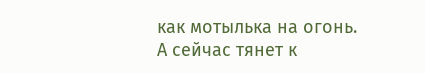как мотылька на огонь.
А сейчас тянет к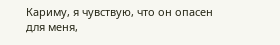Кариму, я чувствую, что он опасен для меня,